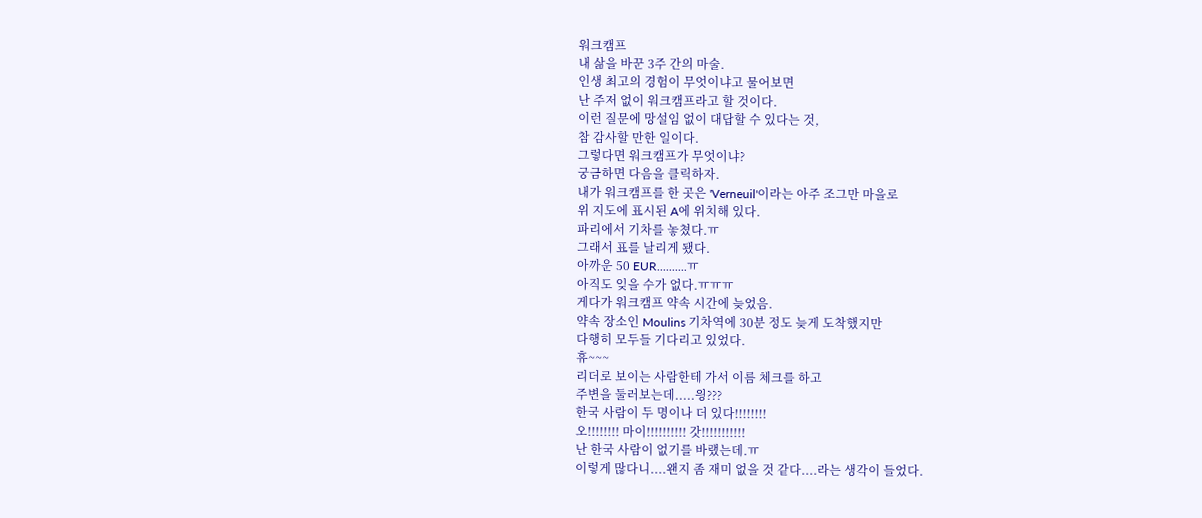워크캠프
내 삶을 바꾼 3주 간의 마술.
인생 최고의 경험이 무엇이냐고 물어보면
난 주저 없이 워크캠프라고 할 것이다.
이런 질문에 망설임 없이 대답할 수 있다는 것,
참 감사할 만한 일이다.
그렇다면 워크캠프가 무엇이냐?
궁금하면 다음을 클릭하자.
내가 워크캠프를 한 곳은 'Verneuil'이라는 아주 조그만 마을로
위 지도에 표시된 A에 위치해 있다.
파리에서 기차를 놓쳤다.ㅠ
그래서 표를 날리게 됐다.
아까운 50 EUR..........ㅠ
아직도 잊을 수가 없다.ㅠㅠㅠ
게다가 워크캠프 약속 시간에 늦었음.
약속 장소인 Moulins 기차역에 30분 정도 늦게 도착했지만
다행히 모두들 기다리고 있었다.
휴~~~
리더로 보이는 사람한테 가서 이름 체크를 하고
주변을 둘러보는데.....읭???
한국 사람이 두 명이나 더 있다!!!!!!!!
오!!!!!!!! 마이!!!!!!!!!! 갓!!!!!!!!!!!
난 한국 사람이 없기를 바랬는데.ㅠ
이렇게 많다니....왠지 좀 재미 없을 것 같다....라는 생각이 들었다.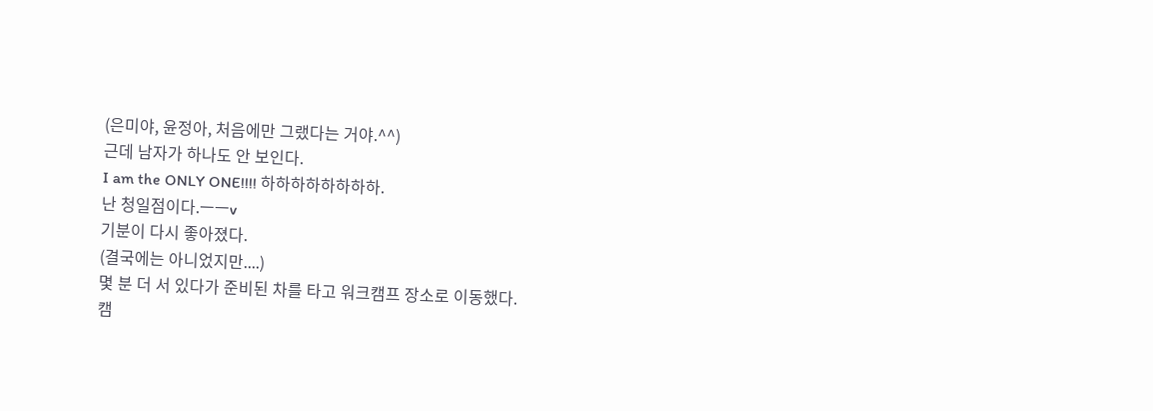(은미야, 윤정아, 처음에만 그랬다는 거야.^^)
근데 남자가 하나도 안 보인다.
I am the ONLY ONE!!!! 하하하하하하하하.
난 청일점이다.ㅡㅡv
기분이 다시 좋아졌다.
(결국에는 아니었지만....)
몇 분 더 서 있다가 준비된 차를 타고 워크캠프 장소로 이동했다.
캠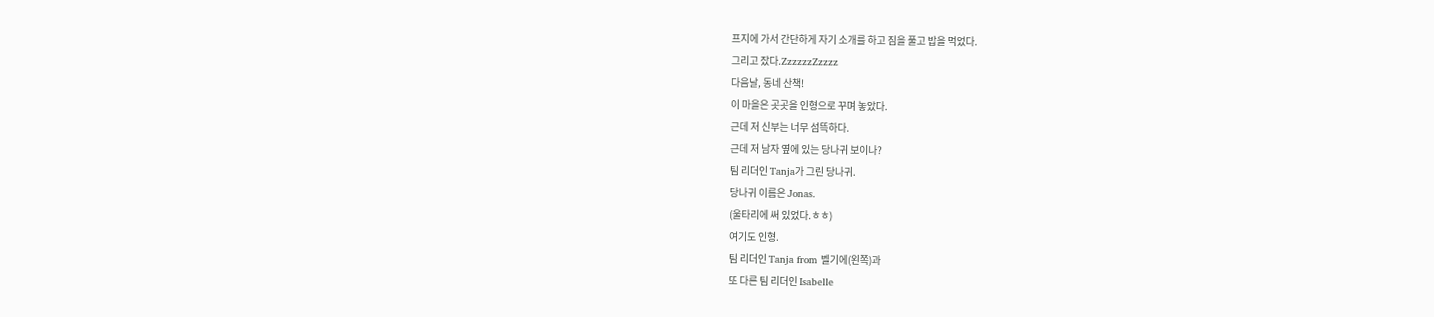프지에 가서 간단하게 자기 소개를 하고 짐을 풀고 밥을 먹었다.
그리고 잤다.ZzzzzzZzzzz
다음날, 동네 산책!
이 마을은 곳곳을 인형으로 꾸며 놓았다.
근데 저 신부는 너무 섬뜩하다.
근데 저 남자 옆에 있는 당나귀 보이나?
팀 리더인 Tanja가 그린 당나귀.
당나귀 이름은 Jonas.
(울타리에 써 있었다.ㅎㅎ)
여기도 인형.
팀 리더인 Tanja from 벨기에(왼쪽)과
또 다른 팀 리더인 Isabelle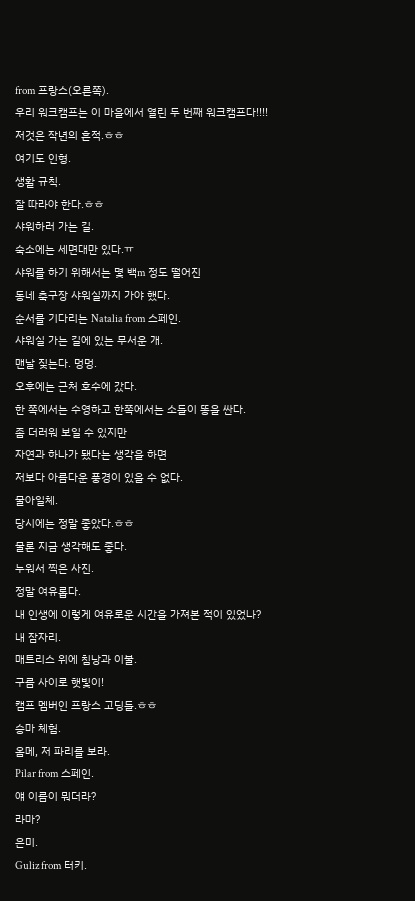from 프랑스(오른쪽).
우리 워크캠프는 이 마을에서 열린 두 번째 워크캠프다!!!!
저것은 작년의 흔적.ㅎㅎ
여기도 인형.
생활 규칙.
잘 따라야 한다.ㅎㅎ
샤워하러 가는 길.
숙소에는 세면대만 있다.ㅠ
샤워를 하기 위해서는 몇 백m 정도 떨어진
동네 축구장 샤워실까지 가야 했다.
순서를 기다리는 Natalia from 스페인.
샤워실 가는 길에 있는 무서운 개.
맨날 짖는다. 멍멍.
오후에는 근처 호수에 갔다.
한 쪽에서는 수영하고 한쪽에서는 소들이 똥을 싼다.
좀 더러워 보일 수 있지만
자연과 하나가 됐다는 생각을 하면
저보다 아름다운 풍경이 있을 수 없다.
물아일체.
당시에는 정말 좋았다.ㅎㅎ
물론 지금 생각해도 좋다.
누워서 찍은 사진.
정말 여유롭다.
내 인생에 이렇게 여유로운 시간을 가져본 적이 있었나?
내 잠자리.
매트리스 위에 침낭과 이불.
구름 사이로 햇빛이!
캠프 멤버인 프랑스 고딩들.ㅎㅎ
승마 체험.
옴메, 저 파리를 보라.
Pilar from 스페인.
얘 이름이 뭐더라?
라마?
은미.
Guliz from 터키.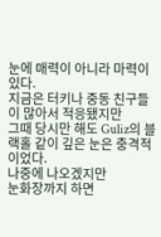눈에 매력이 아니라 마력이 있다.
지금은 터키나 중동 친구들이 많아서 적응됐지만
그때 당시만 해도 Guliz의 블랙홀 같이 깊은 눈은 충격적이었다.
나중에 나오겠지만
눈화장까지 하면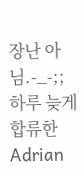장난 아님.-_-;;
하루 늦게 합류한 Adrian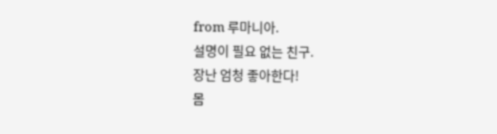from 루마니아.
설명이 필요 없는 친구.
장난 엄청 좋아한다!
몸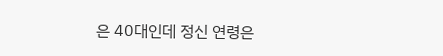은 40대인데 정신 연령은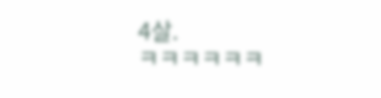4살.
ㅋㅋㅋㅋㅋㅋ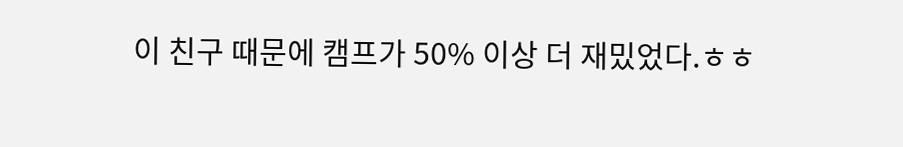이 친구 때문에 캠프가 50% 이상 더 재밌었다.ㅎㅎ